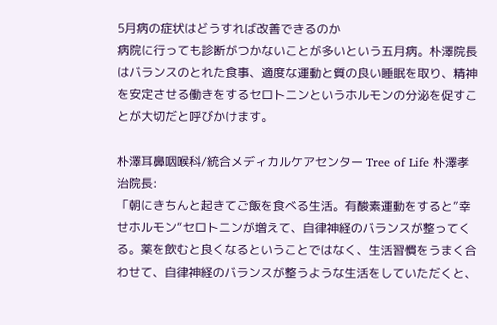5月病の症状はどうすれば改善できるのか
病院に行っても診断がつかないことが多いという五月病。朴澤院長はバランスのとれた食事、適度な運動と質の良い睡眠を取り、精神を安定させる働きをするセロトニンというホルモンの分泌を促すことが大切だと呼びかけます。

朴澤耳鼻咽喉科/統合メディカルケアセンター Tree of Life 朴澤孝治院長:
「朝にきちんと起きてご飯を食べる生活。有酸素運動をすると”幸せホルモン“セロトニンが増えて、自律神経のバランスが整ってくる。薬を飲むと良くなるということではなく、生活習慣をうまく合わせて、自律神経のバランスが整うような生活をしていただくと、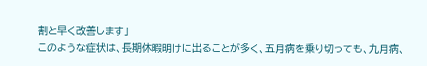割と早く改善します」
このような症状は、長期休暇明けに出ることが多く、五月病を乗り切っても、九月病、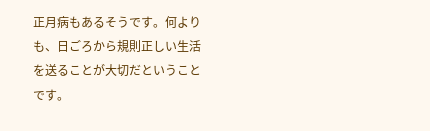正月病もあるそうです。何よりも、日ごろから規則正しい生活を送ることが大切だということです。